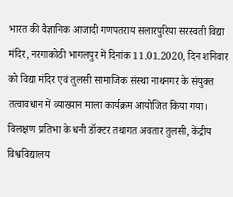भारत की वैज्ञानिक आजादी गणपतराय सलारपुरिया सरस्वती विद्या मंदिर, नरगाकोठी भागलपुर में दिनांक 11.01.2020, दिन शनिवार को विद्या मंदिर एवं तुलसी सामाजिक संस्था नाथनगर के संयुक्त तत्वावधान में व्याख्यान माला कार्यक्रम आयोजित किया गया। विलक्षण प्रतिभा के धनी डॉक्टर तथागत अवतार तुलसी, केंद्रीय विश्वविद्यालय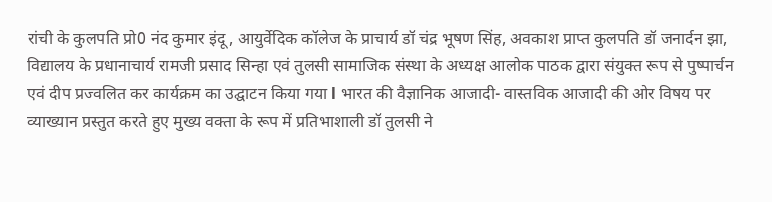रांची के कुलपति प्रो0 नंद कुमार इंदू, आयुर्वेदिक कॉलेज के प्राचार्य डॉ चंद्र भूषण सिंह, अवकाश प्राप्त कुलपति डॉ जनार्दन झा, विद्यालय के प्रधानाचार्य रामजी प्रसाद सिन्हा एवं तुलसी सामाजिक संस्था के अध्यक्ष आलोक पाठक द्वारा संयुक्त रूप से पुष्पार्चन एवं दीप प्रज्वलित कर कार्यक्रम का उद्घाटन किया गया l भारत की वैज्ञानिक आजादी- वास्तविक आजादी की ओर विषय पर व्याख्यान प्रस्तुत करते हुए मुख्य वक्ता के रूप में प्रतिभाशाली डॉ तुलसी ने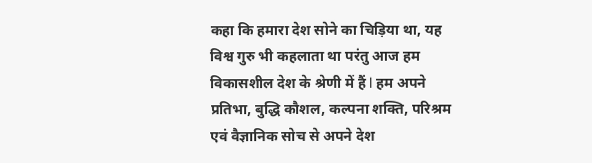कहा कि हमारा देश सोने का चिड़िया था, यह विश्व गुरु भी कहलाता था परंतु आज हम विकासशील देश के श्रेणी में हैं l हम अपने प्रतिभा, बुद्धि कौशल, कल्पना शक्ति, परिश्रम एवं वैज्ञानिक सोच से अपने देश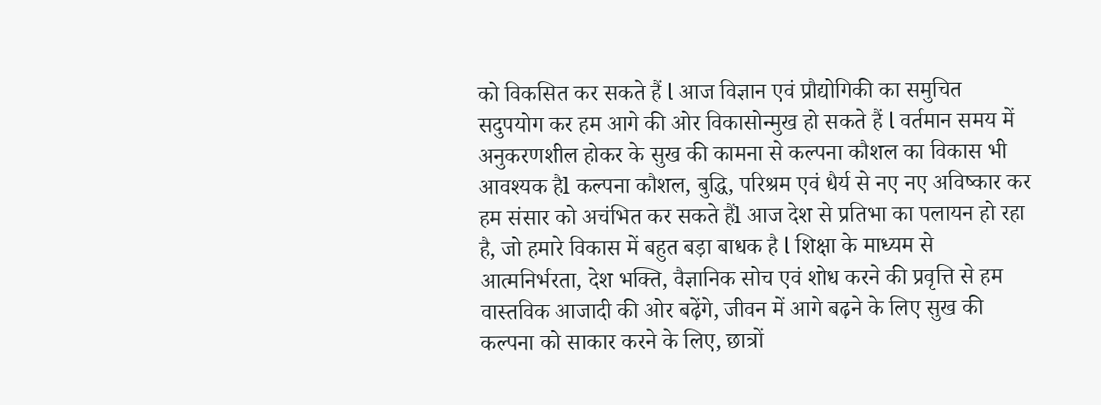को विकसित कर सकते हैं l आज विज्ञान एवं प्रौद्योगिकी का समुचित सदुपयोग कर हम आगे की ओर विकासोन्मुख हो सकते हैं l वर्तमान समय में अनुकरणशील होकर के सुख की कामना से कल्पना कौशल का विकास भी आवश्यक हैl कल्पना कौशल, बुद्धि, परिश्रम एवं धैर्य से नए नए अविष्कार कर हम संसार को अचंभित कर सकते हैंl आज देश से प्रतिभा का पलायन हो रहा है, जो हमारे विकास में बहुत बड़ा बाधक है l शिक्षा के माध्यम से आत्मनिर्भरता, देश भक्ति, वैज्ञानिक सोच एवं शोध करने की प्रवृत्ति से हम वास्तविक आजादी की ओर बढ़ेंगे, जीवन में आगे बढ़ने के लिए सुख की कल्पना को साकार करने के लिए, छात्रों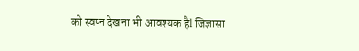को स्वप्न देखना भी आवश्यक हैl जिज्ञासा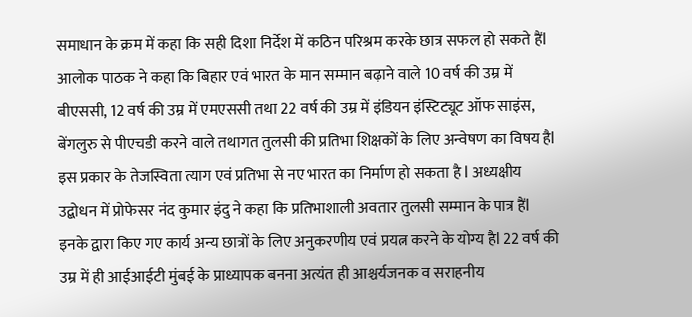समाधान के क्रम में कहा कि सही दिशा निर्देश में कठिन परिश्रम करके छात्र सफल हो सकते हैंl आलोक पाठक ने कहा कि बिहार एवं भारत के मान सम्मान बढ़ाने वाले 10 वर्ष की उम्र में बीएससी, 12 वर्ष की उम्र में एमएससी तथा 22 वर्ष की उम्र में इंडियन इंस्टिट्यूट ऑफ साइंस, बेंगलुरु से पीएचडी करने वाले तथागत तुलसी की प्रतिभा शिक्षकों के लिए अन्वेषण का विषय हैl इस प्रकार के तेजस्विता त्याग एवं प्रतिभा से नए भारत का निर्माण हो सकता है l अध्यक्षीय उद्बोधन में प्रोफेसर नंद कुमार इंदु ने कहा कि प्रतिभाशाली अवतार तुलसी सम्मान के पात्र हैंl इनके द्वारा किए गए कार्य अन्य छात्रों के लिए अनुकरणीय एवं प्रयत्न करने के योग्य हैl 22 वर्ष की उम्र में ही आईआईटी मुंबई के प्राध्यापक बनना अत्यंत ही आश्चर्यजनक व सराहनीय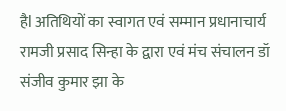हैl अतिथियों का स्वागत एवं सम्मान प्रधानाचार्य रामजी प्रसाद सिन्हा के द्वारा एवं मंच संचालन डॉ संजीव कुमार झा के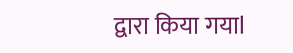द्वारा किया गयाl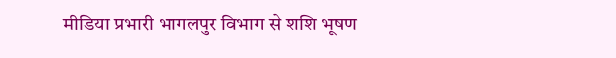मीडिया प्रभारी भागलपुर विभाग से शशि भूषण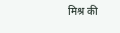मिश्र की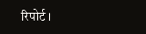रिपोर्ट ।